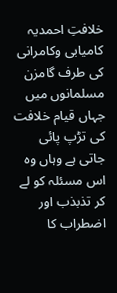خلافتِ احمدیہ کامیابی وکامرانی کی طرف گامزن
مسلمانوں میں جہاں قیام خلافت کی تڑپ پائی جاتی ہے وہاں وہ اس مسئلہ کو لے کر تذبذب اور اضطراب کا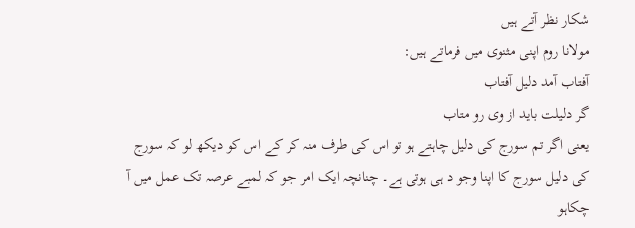شکار نظر آتے ہیں
مولانا روم اپنی مثنوی میں فرماتے ہیں:
آفتاب آمد دلیل آفتاب
گر دلیلت باید از وی رو متاب
یعنی اگر تم سورج کی دلیل چاہتے ہو تو اس کی طرف منہ کر کے اس کو دیکھ لو کہ سورج کی دلیل سورج کا اپنا وجو د ہی ہوتی ہے۔ چنانچہ ایک امر جو کہ لمبے عرصہ تک عمل میں آ چکاہو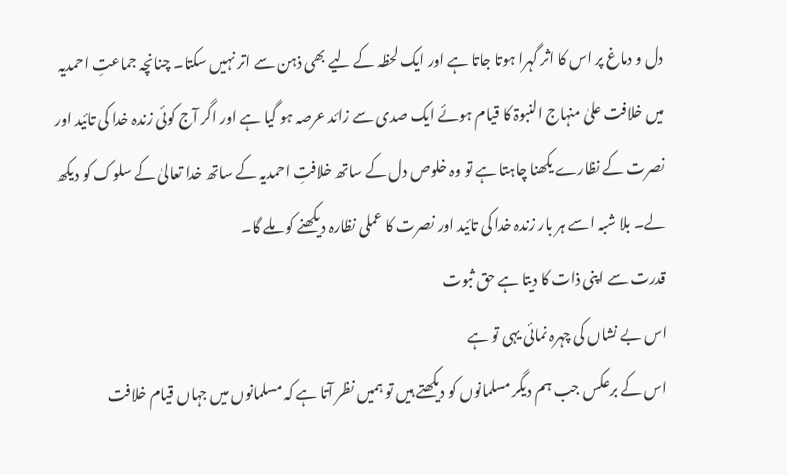دل و دماغ پر اس کا اثر گہرا ہوتا جاتا ہے اور ایک لحظہ کے لیے بھی ذہن سے اتر نہیں سکتا۔ چنانچہ جماعتِ احمدیہ میں خلافت علیٰ منہاج النبوۃ کا قیام ہوئے ایک صدی سے زائد عرصہ ہو گیا ہے اور اگر آج کوئی زندہ خدا کی تائید اور نصرت کے نظارے یکھنا چاہتا ہے تو وہ خلوص دل کے ساتھ خلافتِ احمدیہ کے ساتھ خدا تعالیٰ کے سلوک کو دیکھ لے۔ بلا شبہ اسے ہر بار زندہ خدا کی تائید اور نصرت کا عملی نظارہ دیکھنے کو ملے گا۔
قدرت سے اپنی ذات کا دیتا ہے حق ثبوت
اس بے نشاں کی چہرہ نمائی یہی تو ہے
اس کے برعکس جب ہم دیگر مسلمانوں کو دیکھتے ہیں تو ہمیں نظر آتا ہے کہ مسلمانوں میں جہاں قیام خلافت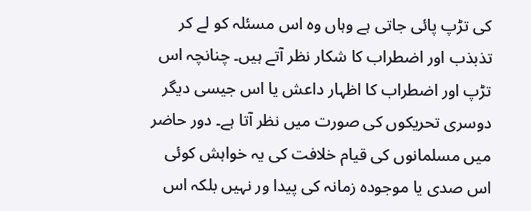کی تڑپ پائی جاتی ہے وہاں وہ اس مسئلہ کو لے کر تذبذب اور اضطراب کا شکار نظر آتے ہیں۔ چنانچہ اس تڑپ اور اضطراب کا اظہار داعش یا اس جیسی دیگر دوسری تحریکوں کی صورت میں نظر آتا ہے۔ دور حاضر میں مسلمانوں کی قیام خلافت کی یہ خواہش کوئی اس صدی یا موجودہ زمانہ کی پیدا ور نہیں بلکہ اس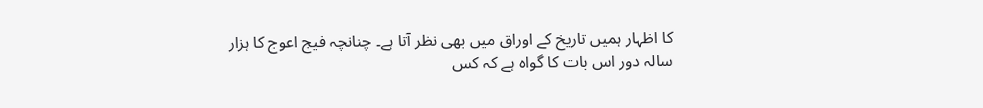کا اظہار ہمیں تاریخ کے اوراق میں بھی نظر آتا ہے۔ چنانچہ فیج اعوج کا ہزار سالہ دور اس بات کا گواہ ہے کہ کس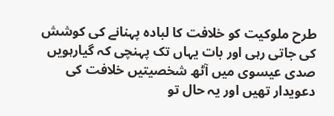طرح ملوکیت کو خلافت کا لبادہ پہنانے کی کوشش کی جاتی رہی اور بات یہاں تک پہنچی کہ گیارہویں صدی عیسوی میں آٹھ شخصیتیں خلافت کی دعویدار تھیں اور یہ حال تو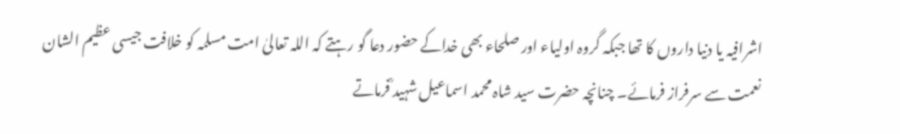اشرافیہ یا دنیا داروں کا تھا جبکہ گروہ اولیاء اور صلحاء بھی خداکے حضور دعا گو رہتے کہ اللہ تعالیٰ امت مسلمہ کو خلافت جیسی عظیم الشان نعمت سے سرفراز فرمائے۔ چنانچہ حضرت سید شاہ محمد اسماعیل شہید ؒفرماتے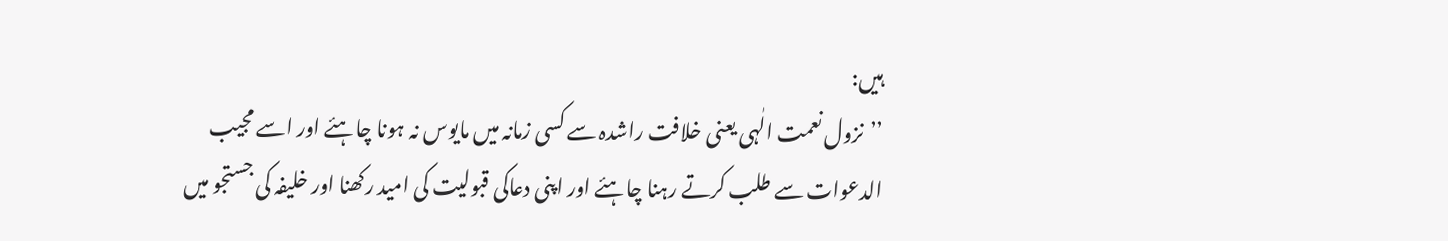ہیں:
’’نزول نعمت الٰہی یعنی خلافت راشدہ سے کسی زمانہ میں مایوس نہ ہونا چاہئے اور اسے مجیب الدعوات سے طلب کرتے رہنا چاہئے اور اپنی دعاکی قبولیت کی امید رکھنا اور خلیفہ کی جستجو میں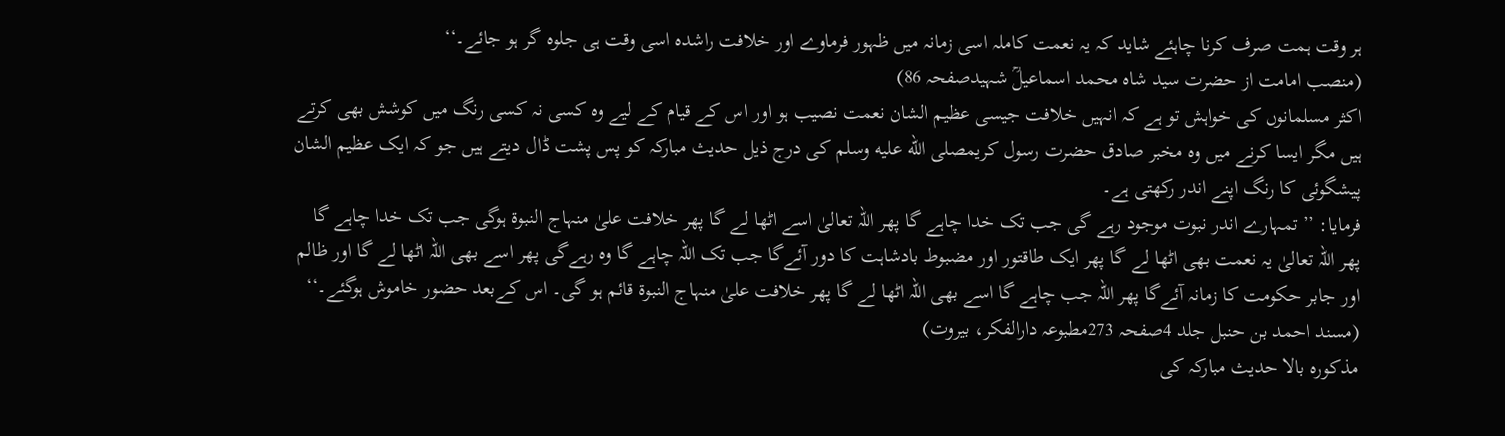ہر وقت ہمت صرف کرنا چاہئے شاید کہ یہ نعمت کاملہ اسی زمانہ میں ظہور فرماوے اور خلافت راشدہ اسی وقت ہی جلوہ گر ہو جائے۔‘‘
(منصب امامت از حضرت سید شاہ محمد اسماعیلؒ شہیدصفحہ 86)
اکثر مسلمانوں کی خواہش تو ہے کہ انہیں خلافت جیسی عظیم الشان نعمت نصیب ہو اور اس کے قیام کے لیے وہ کسی نہ کسی رنگ میں کوشش بھی کرتے ہیں مگر ایسا کرنے میں وہ مخبر صادق حضرت رسول کریمصلى الله عليه وسلم کی درج ذیل حدیث مبارکہ کو پس پشت ڈال دیتے ہیں جو کہ ایک عظیم الشان پیشگوئی کا رنگ اپنے اندر رکھتی ہے۔
فرمایا: ’’تمہارے اندر نبوت موجود رہے گی جب تک خدا چاہے گا پھر اللہ تعالیٰ اسے اٹھا لے گا پھر خلافت علیٰ منہاج النبوۃ ہوگی جب تک خدا چاہے گا پھر اللہ تعالیٰ یہ نعمت بھی اٹھا لے گا پھر ایک طاقتور اور مضبوط بادشاہت کا دور آئےگا جب تک اللہ چاہے گا وہ رہےگی پھر اسے بھی اللہ اٹھا لے گا اور ظالم اور جابر حکومت کا زمانہ آئےگا پھر اللہ جب چاہے گا اسے بھی اللہ اٹھا لے گا پھر خلافت علیٰ منہاج النبوۃ قائم ہو گی۔ اس کےبعد حضور خاموش ہوگئے۔‘‘
(مسند احمد بن حنبل جلد 4صفحہ 273مطبوعہ دارالفکر، بیروت)
مذکورہ بالا حدیث مبارکہ کی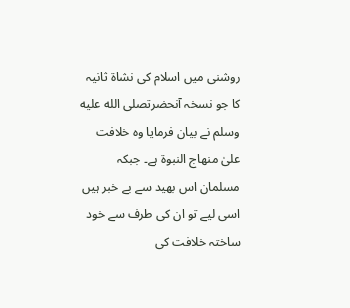روشنی میں اسلام کی نشاۃ ثانیہ کا جو نسخہ آنحضرتصلى الله عليه وسلم نے بیان فرمایا وہ خلافت علیٰ منھاج النبوۃ ہے۔ جبکہ مسلمان اس بھید سے بے خبر ہیں اسی لیے تو ان کی طرف سے خود ساختہ خلافت کی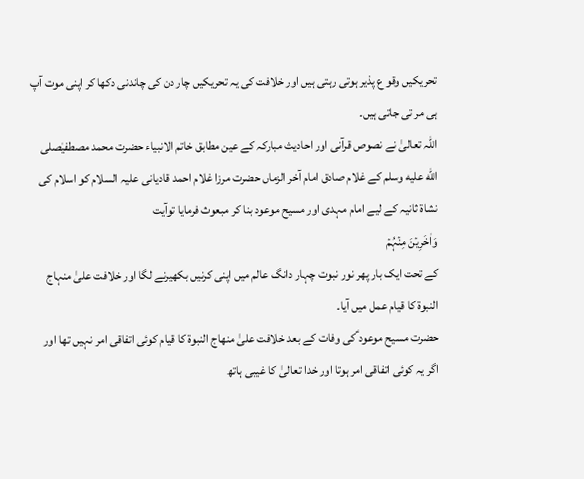تحریکیں وقو ع پذیر ہوتی رہتی ہیں اور خلافت کی یہ تحریکیں چار دن کی چاندنی دکھا کر اپنی موت آپ ہی مر تی جاتی ہیں۔
اللہ تعالیٰ نے نصوص قرآنی اور احادیث مبارکہ کے عین مطابق خاتم الانبیاء حضرت محمد مصطفیٰصلى الله عليه وسلم کے غلام صادق امام آخر الزماں حضرت مرزا غلام احمد قادیانی علیہ السلام کو اسلام کی نشاۃ ثانیہ کے لیے امام مہدی اور مسیح موعود بنا کر مبعوث فرمایا توآیت
وَاٰخَرِیۡنَ مِنۡہُمۡ
کے تحت ایک بار پھر نور نبوت چہار دانگ عالم میں اپنی کرنیں بکھیرنے لگا اور خلافت علیٰ منہاج النبوۃ کا قیام عمل میں آیا۔
حضرت مسیح موعود ؑکی وفات کے بعد خلافت علیٰ منھاج النبوۃ کا قیام کوئی اتفاقی امر نہیں تھا اور اگر یہ کوئی اتفاقی امر ہوتا اور خدا تعالیٰ کا غیبی ہاتھ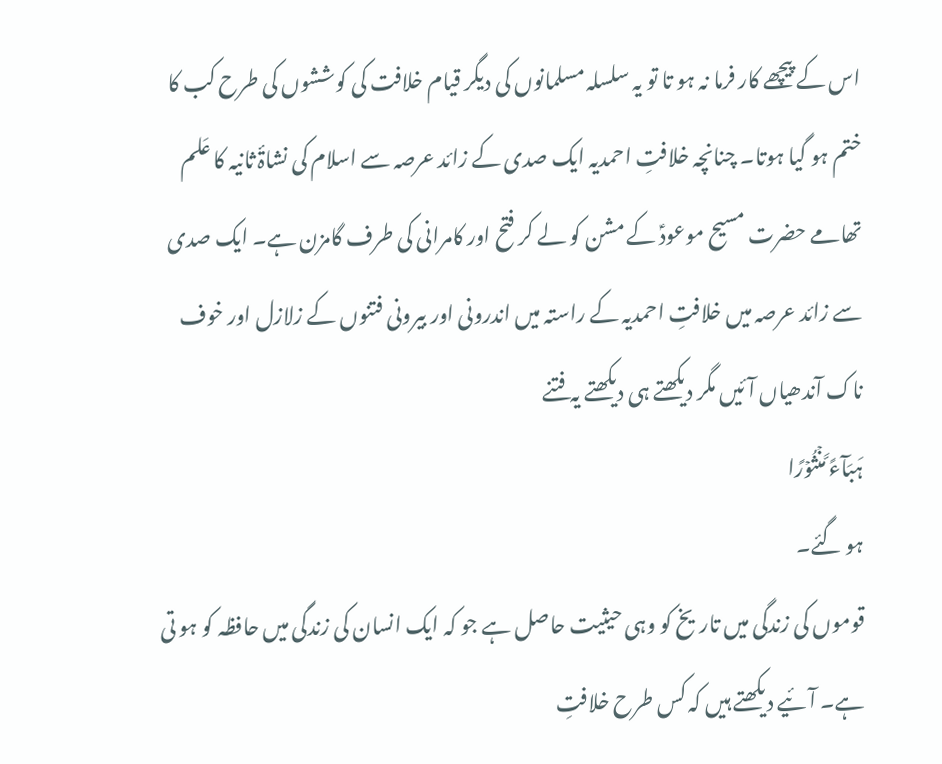اس کے پیچھے کار فرما نہ ہو تا تو یہ سلسلہ مسلمانوں کی دیگر قیام خلافت کی کوششوں کی طرح کب کا ختم ہو گیا ہوتا۔ چنانچہ خلافتِ احمدیہ ایک صدی کے زائد عرصہ سے اسلام کی نشاۃٔ ثانیہ کا عَلم تھامے حضرت مسیح موعودؑ کے مشن کو لے کر فتح اور کامرانی کی طرف گامزن ہے۔ ایک صدی سے زائد عرصہ میں خلافتِ احمدیہ کے راستہ میں اندرونی اور بیرونی فتنوں کے زلازل اور خوف ناک آندھیاں آئیں مگر دیکھتے ہی دیکھتے یہ فتنے
ہَبَآءً مَّنۡثُوۡرًا
ہو گئے۔
قوموں کی زندگی میں تاریخ کو وہی حیثیت حاصل ہے جو کہ ایک انسان کی زندگی میں حافظہ کو ہو تی ہے۔ آئیے دیکھتے ہیں کہ کس طرح خلافتِ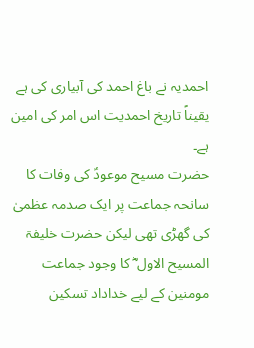احمدیہ نے باغ احمد کی آبیاری کی ہے یقیناً تاریخ احمدیت اس امر کی امین ہے۔
حضرت مسیح موعودؑ کی وفات کا سانحہ جماعت پر ایک صدمہ عظمیٰ کی گھڑی تھی لیکن حضرت خلیفۃ المسیح الاول ؓ کا وجود جماعت مومنین کے لیے خداداد تسکین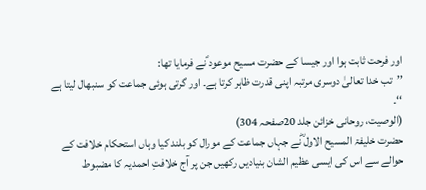اور فرحت ثابت ہوا اور جیسا کے حضرت مسیح موعود ؑنے فرمایا تھا:
’’تب خدا تعالیٰ دوسری مرتبہ اپنی قدرت ظاہر کرتا ہے۔ اور گرتی ہوئی جماعت کو سنبھال لیتا ہے ‘‘۔
(الوصیت، روحانی خزائن جلد 20صفحہ 304)
حضرت خلیفۃ المسیح الاول ؓنے جہاں جماعت کے مورال کو بلند کیا وہاں استحکام خلافت کے حوالے سے اس کی ایسی عظیم الشان بنیادیں رکھیں جن پر آج خلافتِ احمدیہ کا مضبوط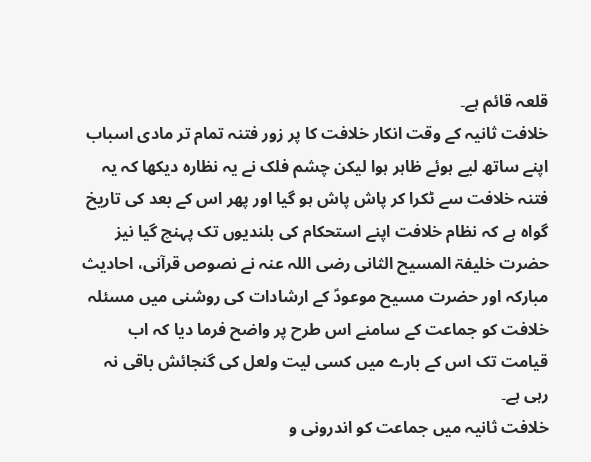قلعہ قائم ہے۔
خلافت ثانیہ کے وقت انکار خلافت کا پر زور فتنہ تمام تر مادی اسباب اپنے ساتھ لیے ہوئے ظاہر ہوا لیکن چشم فلک نے یہ نظارہ دیکھا کہ یہ فتنہ خلافت سے ٹکرا کر پاش پاش ہو گیا اور پھر اس کے بعد کی تاریخ گواہ ہے کہ نظام خلافت اپنے استحکام کی بلندیوں تک پہنچ گیا نیز حضرت خلیفۃ المسیح الثانی رضی اللہ عنہ نے نصوص قرآنی، احادیث مبارکہ اور حضرت مسیح موعودؑ کے ارشادات کی روشنی میں مسئلہ خلافت کو جماعت کے سامنے اس طرح پر واضح فرما دیا کہ اب قیامت تک اس کے بارے میں کسی لیت ولعل کی گنجائش باقی نہ رہی ہے۔
خلافت ثانیہ میں جماعت کو اندرونی و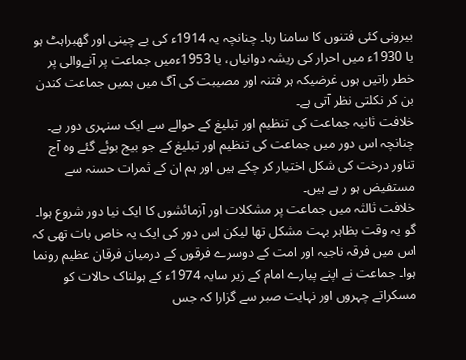بیرونی کئی فتنوں کا سامنا رہا۔ چنانچہ یہ 1914ء کی بے چینی اور گھبراہٹ ہو یا 1930ء میں احرار کی ریشہ دوانیاں، یا 1953ءمیں جماعت پر آنےوالی پر خطر راتیں ہوں غرضیکہ ہر فتنہ اور مصیبت کی آگ میں ہمیں جماعت کندن بن کر نکلتی نظر آتی ہے۔
خلافت ثانیہ جماعت کی تنظیم اور تبلیغ کے حوالے سے ایک سنہری دور ہے۔ چنانچہ اس دور میں جماعت کی تنظیم اور تبلیغ کے جو بیج بوئے گئے وہ آج تناور درخت کی شکل اختیار کر چکے ہیں اور ہم ان کے ثمرات حسنہ سے مستفیض ہو ر ہے ہیں۔
خلافت ثالثہ میں جماعت پر مشکلات اور آزمائشوں کا ایک نیا دور شروع ہوا۔ گو یہ وقت بظاہر بہت مشکل تھا لیکن اس دور کی ایک یہ خاص بات تھی کہ اس میں فرقہ ناجیہ اور امت کے دوسرے فرقوں کے درمیان فرقان عظیم رونما ہوا۔ جماعت نے اپنے پیارے امام کے زیر سایہ 1974ء کے ہولناک حالات کو مسکراتے چہروں اور نہایت صبر سے گزارا کہ جس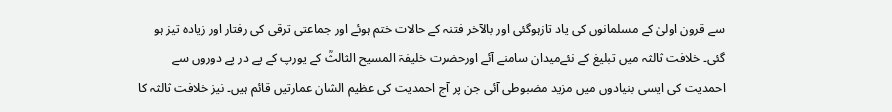سے قرون اولیٰ کے مسلمانوں کی یاد تازہوگئی اور بالآخر فتنہ کے حالات ختم ہوئے اور جماعتی ترقی کی رفتار اور زیادہ تیز ہو گئی۔ خلافت ثالثہ میں تبلیغ کے نئےمیدان سامنے آئے اورحضرت خلیفۃ المسیح الثالثؒ کے یورپ کے پے در پے دوروں سے احمدیت کی ایسی بنیادوں میں مزید مضبوطی آئی جن پر آج احمدیت کی عظیم الشان عمارتیں قائم ہیں۔ نیز خلافت ثالثہ کا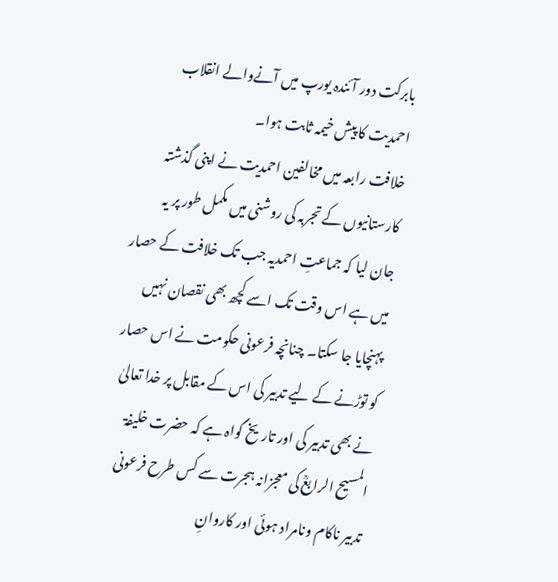بابرکت دور آئندہ یورپ میں آنےوالے انقلاب احمدیت کا پیش خیمہ ثابت ہوا۔
خلافت رابعہ میں مخالفین احمدیت نے اپنی گذشتہ کارستانیوں کے تجربہ کی روشنی میں مکمل طور پر یہ جان لیا کہ جماعتِ احمدیہ جب تک خلافت کے حصار میں ہے اس وقت تک اسے کچھ بھی نقصان نہیں پہنچایا جا سکتا۔ چنانچہ فرعونی حکومت نے اس حصار کو توڑنے کے لیے تدبیر کی اس کے مقابل پر خدا تعالیٰ نے بھی تدبیر کی اور تاریخ گواہ ہے کہ حضرت خلیفۃ المسیح الرابعؒ کی معجزانہ ہجرت سے کس طرح فرعونی تدبیر ناکام ونامراد ہوئی اور کاروانِ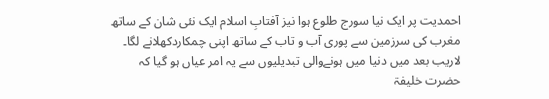احمدیت پر ایک نیا سورج طلوع ہوا نیز آفتابِ اسلام ایک نئی شان کے ساتھ مغرب کی سرزمین سے پوری آب و تاب کے ساتھ اپنی چمکاردکھلانے لگا۔ لاریب بعد میں دنیا میں ہونےوالی تبدیلیوں سے یہ امر عیاں ہو گیا کہ حضرت خلیفۃ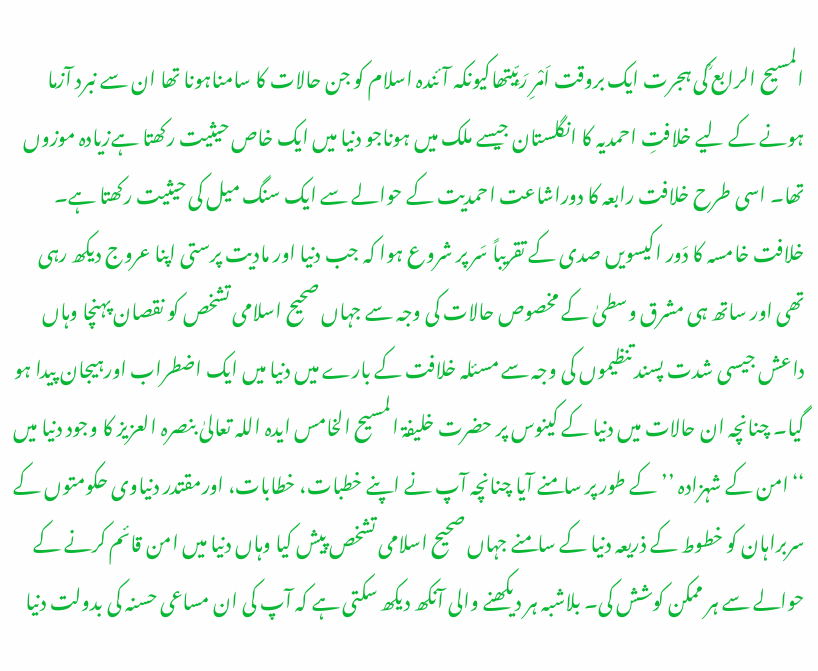المسیح الرابع ؒکی ہجرت ایک بروقت اَمْرِ رَبِّیتھاکیونکہ آئندہ اسلام کو جن حالات کا سامناہونا تھا ان سے نبرد آزما ہونے کے لیے خلافتِ احمدیہ کا انگلستان جیسے ملک میں ہوناجو دنیا میں ایک خاص حیثیت رکھتا ہےزیادہ موزوں تھا۔ اسی طرح خلافت رابعہ کا دوراشاعت احمدیت کے حوالے سے ایک سنگ میل کی حیثیت رکھتا ہے۔
خلافت خامسہ کا دَور اکیسویں صدی کے تقریباً سَر پر شروع ہوا کہ جب دنیا اور مادیت پرستی اپنا عروج دیکھ رہی تھی اور ساتھ ہی مشرق وسطیٰ کے مخصوص حالات کی وجہ سے جہاں صحیح اسلامی تشخص کو نقصان پہنچا وہاں داعش جیسی شدت پسند تنظیموں کی وجہ سے مسئلہ خلافت کے بارے میں دنیا میں ایک اضطراب اورہیجان پیدا ہو گیا۔ چنانچہ ان حالات میں دنیا کے کینوس پر حضرت خلیفۃ المسیح الخامس ایدہ اللہ تعالیٰ بنصرہ العزیز کا وجود دنیا میں ‘‘امن کے شہزادہ ’’ کے طور پر سامنے آیا چنانچہ آپ نے اپنے خطبات، خطابات، اورمقتدر دنیاوی حکومتوں کے سربراہان کو خطوط کے ذریعہ دنیا کے سامنے جہاں صحیح اسلامی تشخص پیش کیا وہاں دنیا میں امن قائم کرنے کے حوالے سے ہر ممکن کوشش کی۔ بلاشبہ ہر دیکھنے والی آنکھ دیکھ سکتی ہے کہ آپ کی ان مساعی حسنہ کی بدولت دنیا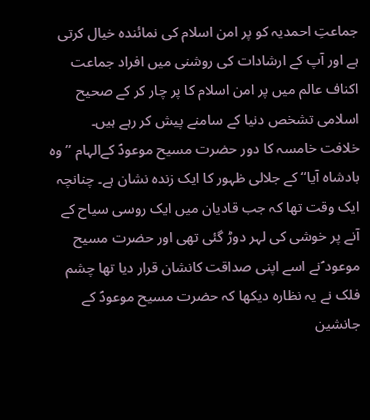جماعتِ احمدیہ کو پر امن اسلام کی نمائندہ خیال کرتی ہے اور آپ کے ارشادات کی روشنی میں افراد جماعت اکناف عالم میں پر امن اسلام کا پر چار کر کے صحیح اسلامی تشخص دنیا کے سامنے پیش کر رہے ہیں۔
خلافت خامسہ کا دور حضرت مسیح موعودؑ کےالہام ’’وہ بادشاہ آیا‘‘ کے جلالی ظہور کا ایک زندہ نشان ہے۔ چنانچہ ایک وقت تھا کہ جب قادیان میں ایک روسی سیاح کے آنے پر خوشی کی لہر دوڑ گئی تھی اور حضرت مسیح موعود ؑنے اسے اپنی صداقت کانشان قرار دیا تھا چشم فلک نے یہ نظارہ دیکھا کہ حضرت مسیح موعودؑ کے جانشین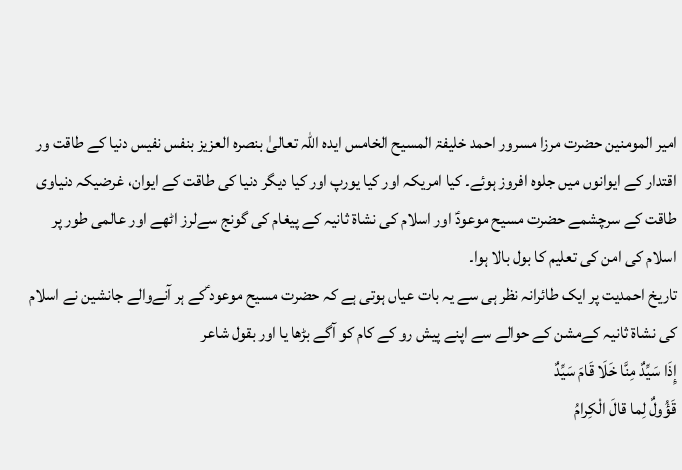امیر المومنین حضرت مرزا مسرور احمد خلیفۃ المسیح الخامس ایدہ اللہ تعالیٰ بنصرہ العزیز بنفس نفیس دنیا کے طاقت ور اقتدار کے ایوانوں میں جلوہ افروز ہوئے۔ کیا امریکہ اور کیا یورپ اور کیا دیگر دنیا کی طاقت کے ایوان، غرضیکہ دنیاوی طاقت کے سرچشمے حضرت مسیح موعودؑ اور اسلام کی نشاۃ ثانیہ کے پیغام کی گونج سےلرز اٹھے اور عالمی طور پر اسلام کی امن کی تعلیم کا بول بالا ہوا۔
تاریخ احمدیت پر ایک طائرانہ نظر ہی سے یہ بات عیاں ہوتی ہے کہ حضرت مسیح موعود ؑکے ہر آنےوالے جانشین نے اسلام کی نشاۃ ثانیہ کےمشن کے حوالے سے اپنے پیش رو کے کام کو آگے بڑھا یا اور بقول شاعر
إِذَا سَيِّدٌ مِنَّا خَلَا قَامَ سَيِّدٌ
قَؤُولٌ لِما قالَ الْكِرامُ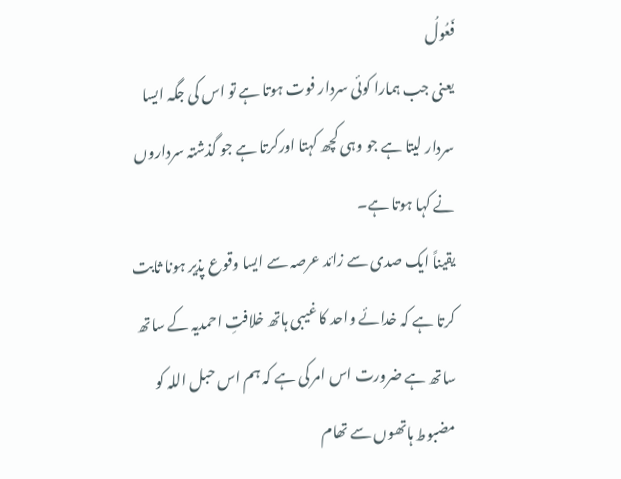فَعُولُ
یعنی جب ہمارا کوئی سردار فوت ہوتا ہے تو اس کی جگہ ایسا سردار لیتا ہے جو وہی کچھ کہتا اورکرتا ہے جو گذشتہ سرداروں نے کہا ہوتا ہے۔
یقیناً ایک صدی سے زائد عرصہ سے ایسا وقوع پذیر ہونا ثابت کرتا ہے کہ خدائے واحد کا غیبی ہاتھ خلافتِ احمدیہ کے ساتھ ساتھ ہے ضرورت اس امر کی ہے کہ ہم اس حبل اللہ کو مضبوط ہاتھوں سے تھام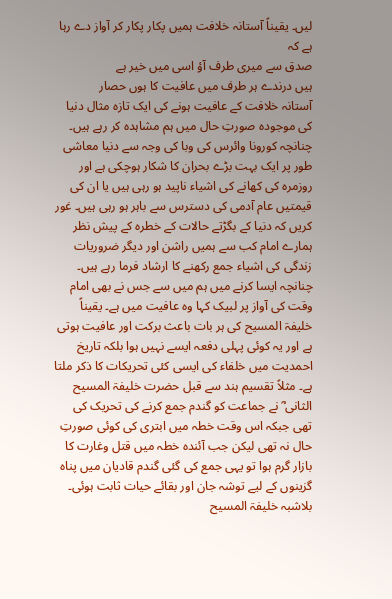لیں۔ یقیناً آستانہ خلافت ہمیں پکار پکار کر آواز دے رہا ہے کہ
صدق سے میری طرف آؤ اسی میں خیر ہے
ہیں درندے ہر طرف میں عافیت کا ہوں حصار
آستانہ خلافت کے عافیت ہونے کی ایک تازہ مثال دنیا کی موجودہ صورتِ حال میں ہم مشاہدہ کر رہے ہیں۔ چنانچہ کورونا وائرس کی وبا کی وجہ سے دنیا معاشی طور پر ایک بہت بڑے بحران کا شکار ہوچکی ہے اور روزمرہ کی کھانے کی اشیاء ناپید ہو رہی ہیں یا ان کی قیمتیں عام آدمی کی دسترس سے باہر ہو رہی ہیں۔ غور کریں کہ دنیا کے بگڑتے حالات کے خطرہ کے پیش نظر ہمارے امام کب سے ہمیں راشن اور دیگر ضروریات زندگی کی اشیاء جمع رکھنے کا ارشاد فرما رہے ہیں۔ چنانچہ ایسا کرنے میں ہم میں سے جس نے بھی امام وقت کی آواز پر لبیک کہا وہ عافیت میں ہے۔ یقیناً خلیفۃ المسیح کی ہر بات باعث برکت اور عافیت ہوتی ہے اور یہ کوئی پہلی دفعہ ایسے نہیں ہوا بلکہ تاریخ احمدیت میں خلفاء کی ایسی کئی تحریکات کا ذکر ملتا ہے۔ مثلاً تقسیم ہند سے قبل حضرت خلیفۃ المسیح الثانی ؓ نے جماعت کو گندم جمع کرنے کی تحریک کی تھی جبکہ اس وقت خطہ میں ابتری کی کوئی صورتِ حال نہ تھی لیکن جب آئندہ خطہ میں قتل وغارت کا بازار گرم ہوا تو یہی جمع کی گئی گندم قادیان میں پناہ گزینوں کے لیے توشہ جان اور بقائے حیات ثابت ہوئی۔ بلاشبہ خلیفۃ المسیح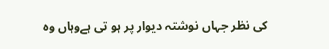کی نظر جہاں نوشتہ دیوار پر ہو تی ہےوہاں وہ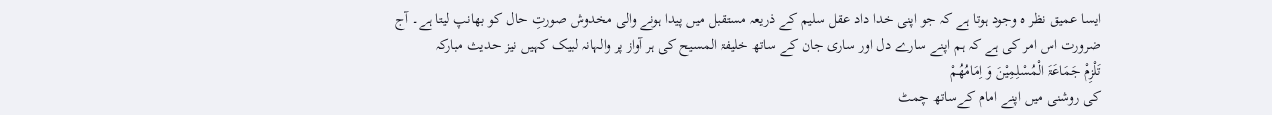ایسا عمیق نظر ہ وجود ہوتا ہے کہ جو اپنی خدا داد عقل سلیم کے ذریعہ مستقبل میں پیدا ہونے والی مخدوش صورتِ حال کو بھانپ لیتا ہے۔ آج ضرورت اس امر کی ہے کہ ہم اپنے سارے دل اور ساری جان کے ساتھ خلیفۃ المسیح کی ہر آواز پر والہانہ لبیک کہیں نیز حدیث مبارکہ
تَلْزِمْ جَمَاعَۃَ الْمُسْلِمِیْنَ وَ اِمَامُھُمْ
کی روشنی میں اپنے امام کےساتھ چمٹ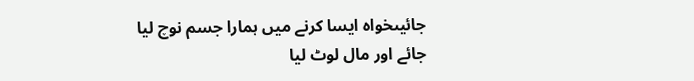جائیںخواہ ایسا کرنے میں ہمارا جسم نوچ لیا جائے اور مال لوٹ لیا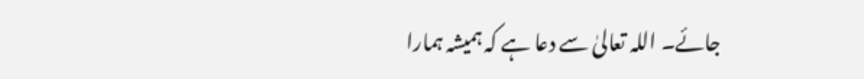جائے۔ اللہ تعالیٰ سے دعا ہے کہ ہمیشہ ہمارا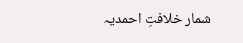شمار خلافتِ احمدیہ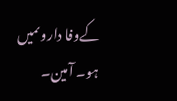کےوفا داروںمیں ہو۔ آمین۔